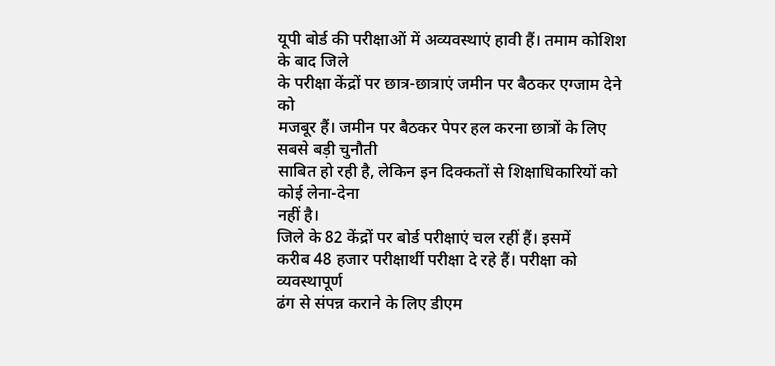यूपी बोर्ड की परीक्षाओं में अव्यवस्थाएं हावी हैं। तमाम कोशिश के बाद जिले
के परीक्षा केंद्रों पर छात्र-छात्राएं जमीन पर बैठकर एग्जाम देने को
मजबूर हैं। जमीन पर बैठकर पेपर हल करना छात्रों के लिए सबसे बड़ी चुनौती
साबित हो रही है, लेकिन इन दिक्कतों से शिक्षाधिकारियों को कोई लेना-देना
नहीं है।
जिले के 82 केंद्रों पर बोर्ड परीक्षाएं चल रहीं हैं। इसमें
करीब 48 हजार परीक्षार्थी परीक्षा दे रहे हैं। परीक्षा को व्यवस्थापूर्ण
ढंग से संपन्न कराने के लिए डीएम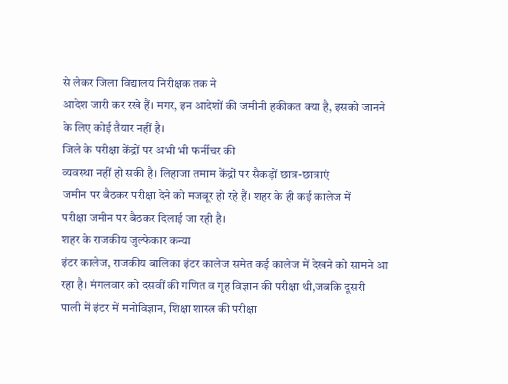से लेकर जिला विद्यालय निरीक्षक तक ने
आदेश जारी कर रखे हैं। मगर, इन आदेशों की जमीनी हकीकत क्या है, इसको जानने
के लिए कोई तैयार नहीं है।
जिले के परीक्षा केंद्रों पर अभी भी फर्नीचर की
व्यवस्था नहीं हो सकी है। लिहाजा तमाम केंद्रों पर सैकड़ों छात्र-छात्राएं
जमीन पर बैठकर परीक्षा देने को मजबूर हो रहे हैं। शहर के ही कई कालेज में
परीक्षा जमीन पर बैठकर दिलाई जा रही है।
शहर के राजकीय जुल्फेकार कन्या
इंटर कालेज, राजकीय बालिका इंटर कालेज समेत कई कालेज में देखने को सामने आ
रहा है। मंगलवार को दसवीं की गणित व गृह विज्ञान की परीक्षा थी,जबकि दूसरी
पाली में इंटर में मनोविज्ञान, शिक्षा शास्त्र की परीक्षा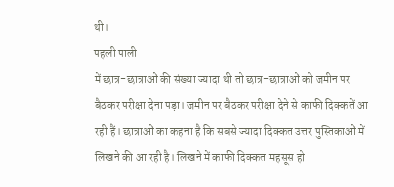थी।
पहली पाली
में छात्र-छात्राओं की संख्या ज्यादा थी तो छात्र-छात्राओं को जमीन पर
बैठकर परीक्षा देना पड़ा। जमीन पर बैठकर परीक्षा देने से काफी दिक्कतें आ
रही हैं। छात्राओं का कहना है कि सबसे ज्यादा दिक्कत उत्तर पुस्तिकाओं में
लिखने की आ रही है। लिखने में काफी दिक्कत महसूस हो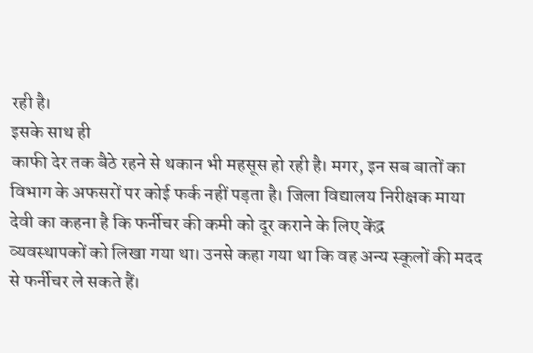रही है।
इसके साथ ही
काफी देर तक बैठे रहने से थकान भी महसूस हो रही है। मगर, इन सब बातों का
विभाग के अफसरों पर कोई फर्क नहीं पड़ता है। जिला विद्यालय निरीक्षक माया
देवी का कहना है कि फर्नीचर की कमी को दूर कराने के लिए केंद्र
व्यवस्थापकों को लिखा गया था। उनसे कहा गया था कि वह अन्य स्कूलों की मदद
से फर्नीचर ले सकते हैं।